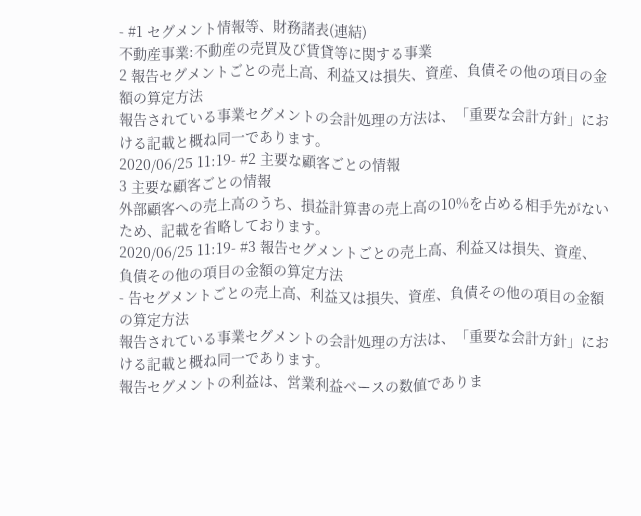- #1 セグメント情報等、財務諸表(連結)
不動産事業:不動産の売買及び賃貸等に関する事業
2 報告セグメントごとの売上高、利益又は損失、資産、負債その他の項目の金額の算定方法
報告されている事業セグメントの会計処理の方法は、「重要な会計方針」における記載と概ね同一であります。
2020/06/25 11:19- #2 主要な顧客ごとの情報
3 主要な顧客ごとの情報
外部顧客への売上高のうち、損益計算書の売上高の10%を占める相手先がないため、記載を省略しております。
2020/06/25 11:19- #3 報告セグメントごとの売上高、利益又は損失、資産、負債その他の項目の金額の算定方法
- 告セグメントごとの売上高、利益又は損失、資産、負債その他の項目の金額の算定方法
報告されている事業セグメントの会計処理の方法は、「重要な会計方針」における記載と概ね同一であります。
報告セグメントの利益は、営業利益ベースの数値でありま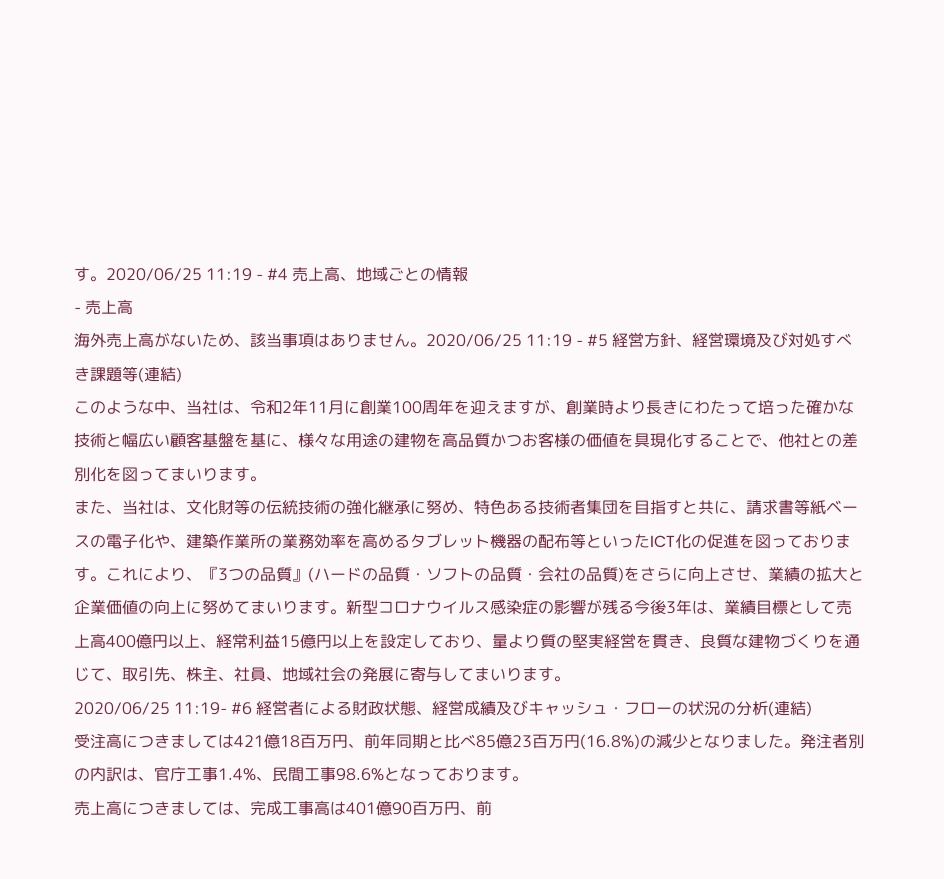す。2020/06/25 11:19 - #4 売上高、地域ごとの情報
- 売上高
海外売上高がないため、該当事項はありません。2020/06/25 11:19 - #5 経営方針、経営環境及び対処すべき課題等(連結)
このような中、当社は、令和2年11月に創業100周年を迎えますが、創業時より長きにわたって培った確かな技術と幅広い顧客基盤を基に、様々な用途の建物を高品質かつお客様の価値を具現化することで、他社との差別化を図ってまいります。
また、当社は、文化財等の伝統技術の強化継承に努め、特色ある技術者集団を目指すと共に、請求書等紙ベースの電子化や、建築作業所の業務効率を高めるタブレット機器の配布等といったICT化の促進を図っております。これにより、『3つの品質』(ハードの品質・ソフトの品質・会社の品質)をさらに向上させ、業績の拡大と企業価値の向上に努めてまいります。新型コロナウイルス感染症の影響が残る今後3年は、業績目標として売上高400億円以上、経常利益15億円以上を設定しており、量より質の堅実経営を貫き、良質な建物づくりを通じて、取引先、株主、社員、地域社会の発展に寄与してまいります。
2020/06/25 11:19- #6 経営者による財政状態、経営成績及びキャッシュ・フローの状況の分析(連結)
受注高につきましては421億18百万円、前年同期と比べ85億23百万円(16.8%)の減少となりました。発注者別の内訳は、官庁工事1.4%、民間工事98.6%となっております。
売上高につきましては、完成工事高は401億90百万円、前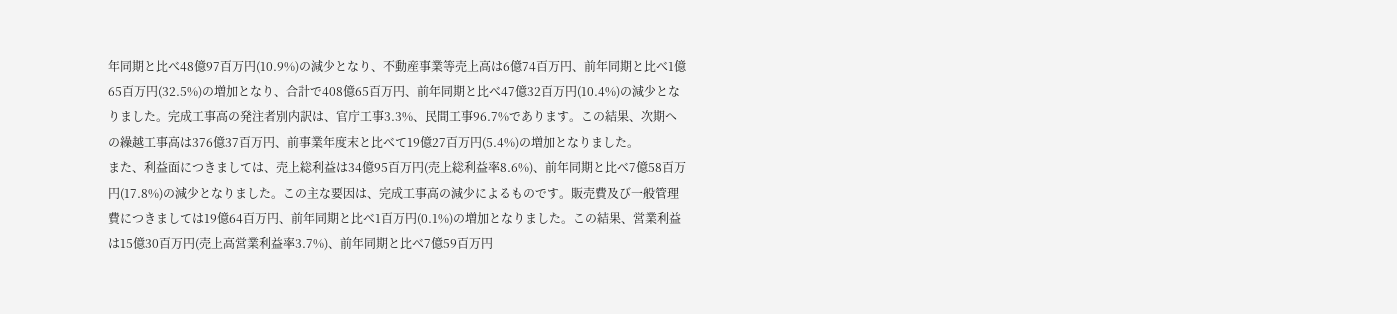年同期と比べ48億97百万円(10.9%)の減少となり、不動産事業等売上高は6億74百万円、前年同期と比べ1億65百万円(32.5%)の増加となり、合計で408億65百万円、前年同期と比べ47億32百万円(10.4%)の減少となりました。完成工事高の発注者別内訳は、官庁工事3.3%、民間工事96.7%であります。この結果、次期への繰越工事高は376億37百万円、前事業年度末と比べて19億27百万円(5.4%)の増加となりました。
また、利益面につきましては、売上総利益は34億95百万円(売上総利益率8.6%)、前年同期と比べ7億58百万円(17.8%)の減少となりました。この主な要因は、完成工事高の減少によるものです。販売費及び一般管理費につきましては19億64百万円、前年同期と比べ1百万円(0.1%)の増加となりました。この結果、営業利益は15億30百万円(売上高営業利益率3.7%)、前年同期と比べ7億59百万円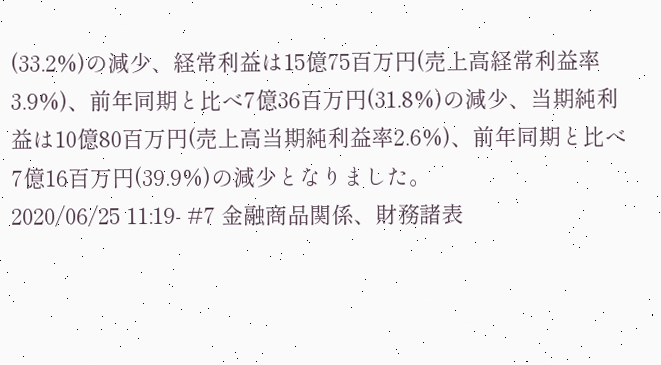(33.2%)の減少、経常利益は15億75百万円(売上高経常利益率3.9%)、前年同期と比べ7億36百万円(31.8%)の減少、当期純利益は10億80百万円(売上高当期純利益率2.6%)、前年同期と比べ7億16百万円(39.9%)の減少となりました。
2020/06/25 11:19- #7 金融商品関係、財務諸表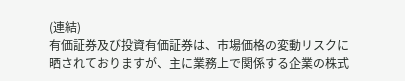(連結)
有価証券及び投資有価証券は、市場価格の変動リスクに晒されておりますが、主に業務上で関係する企業の株式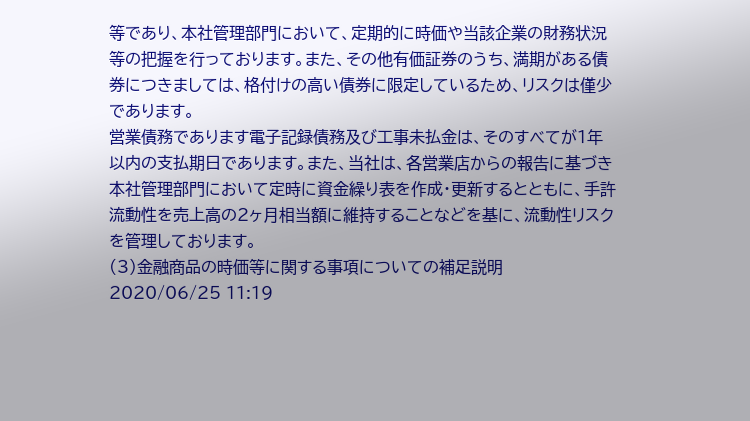等であり、本社管理部門において、定期的に時価や当該企業の財務状況等の把握を行っております。また、その他有価証券のうち、満期がある債券につきましては、格付けの高い債券に限定しているため、リスクは僅少であります。
営業債務であります電子記録債務及び工事未払金は、そのすべてが1年以内の支払期日であります。また、当社は、各営業店からの報告に基づき本社管理部門において定時に資金繰り表を作成・更新するとともに、手許流動性を売上高の2ヶ月相当額に維持することなどを基に、流動性リスクを管理しております。
(3)金融商品の時価等に関する事項についての補足説明
2020/06/25 11:19